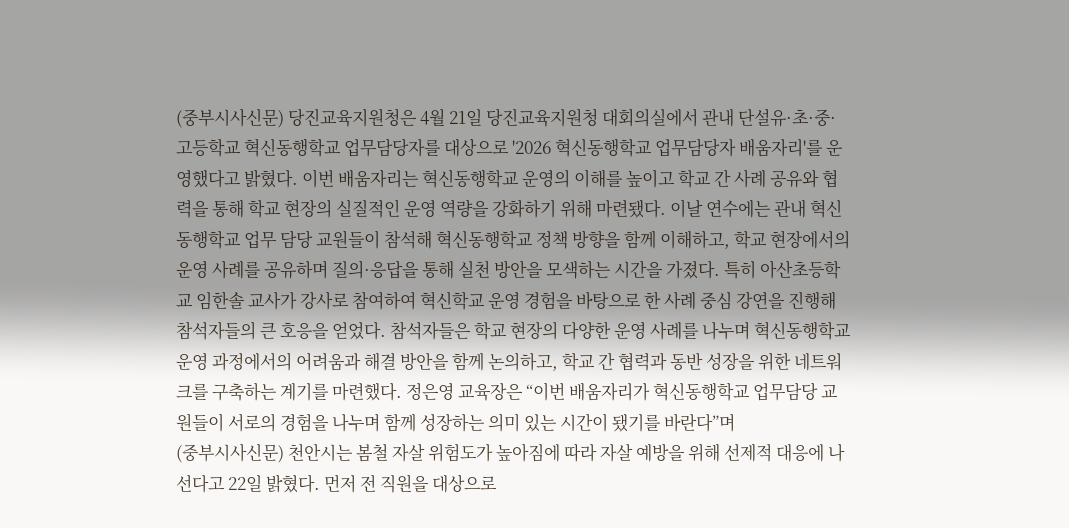(중부시사신문) 당진교육지원청은 4월 21일 당진교육지원청 대회의실에서 관내 단설유·초·중·고등학교 혁신동행학교 업무담당자를 대상으로 '2026 혁신동행학교 업무담당자 배움자리'를 운영했다고 밝혔다. 이번 배움자리는 혁신동행학교 운영의 이해를 높이고 학교 간 사례 공유와 협력을 통해 학교 현장의 실질적인 운영 역량을 강화하기 위해 마련됐다. 이날 연수에는 관내 혁신동행학교 업무 담당 교원들이 참석해 혁신동행학교 정책 방향을 함께 이해하고, 학교 현장에서의 운영 사례를 공유하며 질의·응답을 통해 실천 방안을 모색하는 시간을 가졌다. 특히 아산초등학교 임한솔 교사가 강사로 참여하여 혁신학교 운영 경험을 바탕으로 한 사례 중심 강연을 진행해 참석자들의 큰 호응을 얻었다. 참석자들은 학교 현장의 다양한 운영 사례를 나누며 혁신동행학교 운영 과정에서의 어려움과 해결 방안을 함께 논의하고, 학교 간 협력과 동반 성장을 위한 네트워크를 구축하는 계기를 마련했다. 정은영 교육장은 “이번 배움자리가 혁신동행학교 업무담당 교원들이 서로의 경험을 나누며 함께 성장하는 의미 있는 시간이 됐기를 바란다”며
(중부시사신문) 천안시는 봄철 자살 위험도가 높아짐에 따라 자살 예방을 위해 선제적 대응에 나선다고 22일 밝혔다. 먼저 전 직원을 대상으로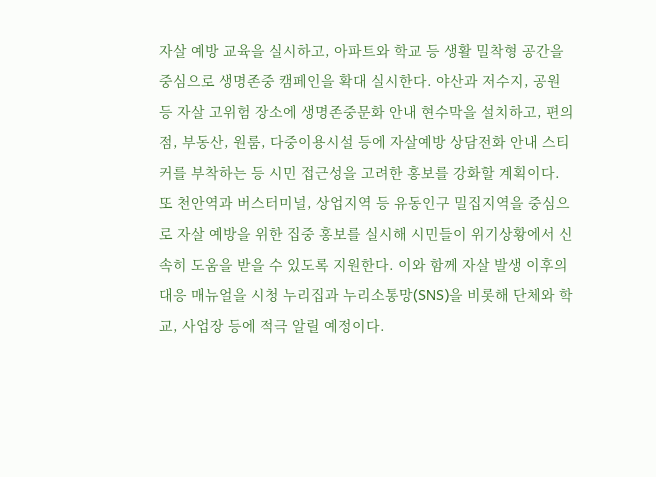자살 예방 교육을 실시하고, 아파트와 학교 등 생활 밀착형 공간을 중심으로 생명존중 캠페인을 확대 실시한다. 야산과 저수지, 공원 등 자살 고위험 장소에 생명존중문화 안내 현수막을 설치하고, 편의점, 부동산, 원룸, 다중이용시설 등에 자살예방 상담전화 안내 스티커를 부착하는 등 시민 접근성을 고려한 홍보를 강화할 계획이다. 또 천안역과 버스터미널, 상업지역 등 유동인구 밀집지역을 중심으로 자살 예방을 위한 집중 홍보를 실시해 시민들이 위기상황에서 신속히 도움을 받을 수 있도록 지원한다. 이와 함께 자살 발생 이후의 대응 매뉴얼을 시청 누리집과 누리소통망(SNS)을 비롯해 단체와 학교, 사업장 등에 적극 알릴 예정이다.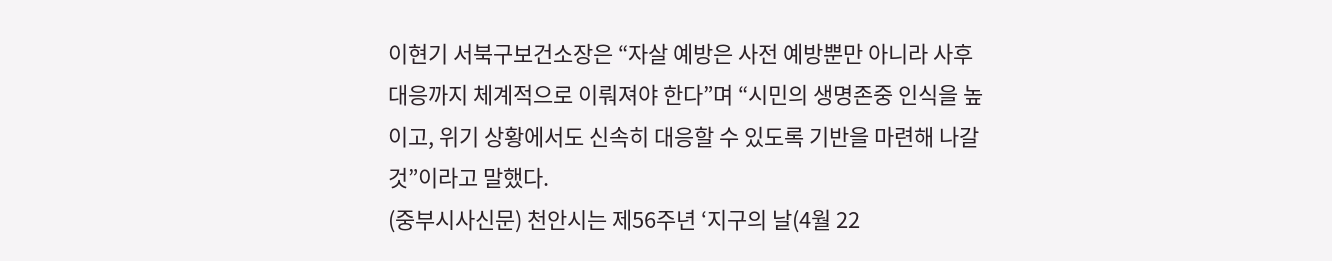이현기 서북구보건소장은 “자살 예방은 사전 예방뿐만 아니라 사후 대응까지 체계적으로 이뤄져야 한다”며 “시민의 생명존중 인식을 높이고, 위기 상황에서도 신속히 대응할 수 있도록 기반을 마련해 나갈 것”이라고 말했다.
(중부시사신문) 천안시는 제56주년 ‘지구의 날(4월 22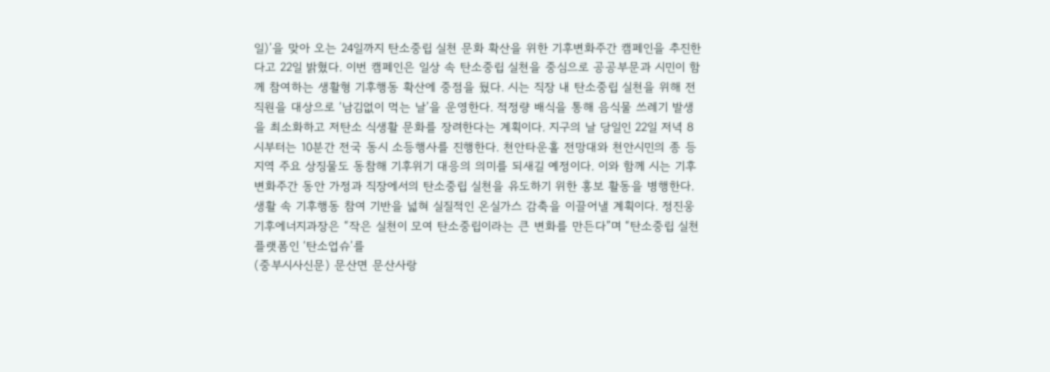일)’을 맞아 오는 24일까지 탄소중립 실천 문화 확산을 위한 기후변화주간 캠페인을 추진한다고 22일 밝혔다. 이번 캠페인은 일상 속 탄소중립 실천을 중심으로 공공부문과 시민이 함께 참여하는 생활형 기후행동 확산에 중점을 뒀다. 시는 직장 내 탄소중립 실천을 위해 전 직원을 대상으로 ‘남김없이 먹는 날’을 운영한다. 적정량 배식을 통해 음식물 쓰레기 발생을 최소화하고 저탄소 식생활 문화를 장려한다는 계획이다. 지구의 날 당일인 22일 저녁 8시부터는 10분간 전국 동시 소등행사를 진행한다. 천안타운홀 전망대와 천안시민의 종 등 지역 주요 상징물도 동참해 기후위기 대응의 의미를 되새길 예정이다. 이와 함께 시는 기후변화주간 동안 가정과 직장에서의 탄소중립 실천을 유도하기 위한 홍보 활동을 병행한다. 생활 속 기후행동 참여 기반을 넓혀 실질적인 온실가스 감축을 이끌어낼 계획이다. 정진웅 기후에너지과장은 “작은 실천이 모여 탄소중립이라는 큰 변화를 만든다”며 “탄소중립 실천 플랫폼인 ‘탄소업슈’를
(중부시사신문) 문산면 문산사랑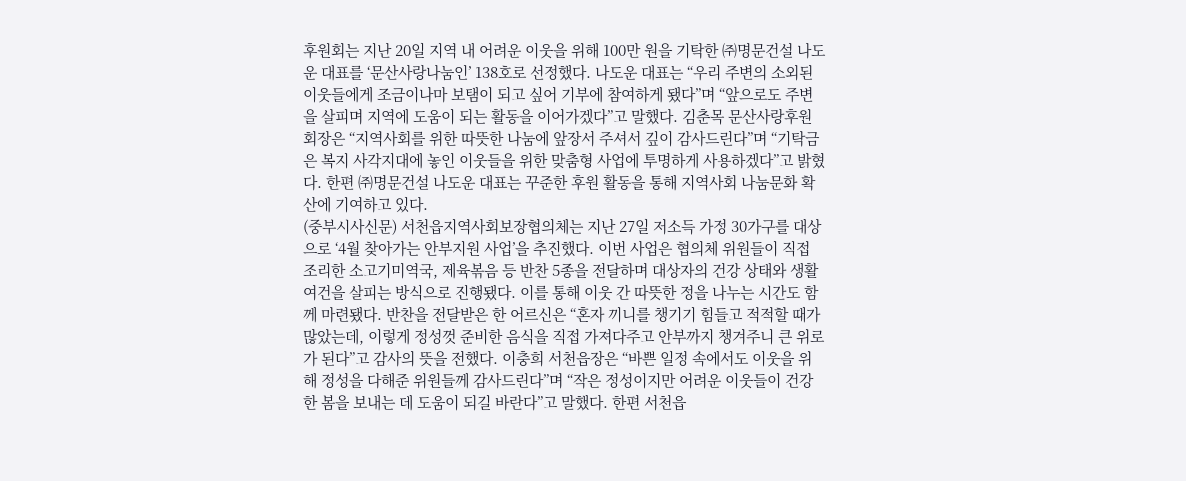후원회는 지난 20일 지역 내 어려운 이웃을 위해 100만 원을 기탁한 ㈜명문건설 나도운 대표를 ‘문산사랑나눔인’ 138호로 선정했다. 나도운 대표는 “우리 주변의 소외된 이웃들에게 조금이나마 보탬이 되고 싶어 기부에 참여하게 됐다”며 “앞으로도 주변을 살피며 지역에 도움이 되는 활동을 이어가겠다”고 말했다. 김춘목 문산사랑후원회장은 “지역사회를 위한 따뜻한 나눔에 앞장서 주셔서 깊이 감사드린다”며 “기탁금은 복지 사각지대에 놓인 이웃들을 위한 맞춤형 사업에 투명하게 사용하겠다”고 밝혔다. 한편 ㈜명문건설 나도운 대표는 꾸준한 후원 활동을 통해 지역사회 나눔문화 확산에 기여하고 있다.
(중부시사신문) 서천읍지역사회보장협의체는 지난 27일 저소득 가정 30가구를 대상으로 ‘4월 찾아가는 안부지원 사업’을 추진했다. 이번 사업은 협의체 위원들이 직접 조리한 소고기미역국, 제육볶음 등 반찬 5종을 전달하며 대상자의 건강 상태와 생활 여건을 살피는 방식으로 진행됐다. 이를 통해 이웃 간 따뜻한 정을 나누는 시간도 함께 마련됐다. 반찬을 전달받은 한 어르신은 “혼자 끼니를 챙기기 힘들고 적적할 때가 많았는데, 이렇게 정성껏 준비한 음식을 직접 가져다주고 안부까지 챙겨주니 큰 위로가 된다”고 감사의 뜻을 전했다. 이충희 서천읍장은 “바쁜 일정 속에서도 이웃을 위해 정성을 다해준 위원들께 감사드린다”며 “작은 정성이지만 어려운 이웃들이 건강한 봄을 보내는 데 도움이 되길 바란다”고 말했다. 한편 서천읍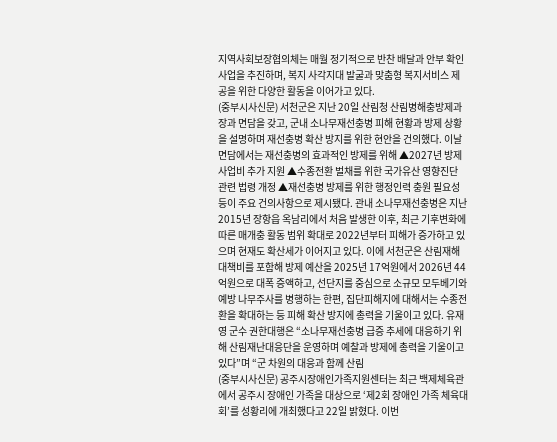지역사회보장협의체는 매월 정기적으로 반찬 배달과 안부 확인 사업을 추진하며, 복지 사각지대 발굴과 맞춤형 복지서비스 제공을 위한 다양한 활동을 이어가고 있다.
(중부시사신문) 서천군은 지난 20일 산림청 산림병해충방제과장과 면담을 갖고, 군내 소나무재선충병 피해 현황과 방제 상황을 설명하며 재선충병 확산 방지를 위한 현안을 건의했다. 이날 면담에서는 재선충병의 효과적인 방제를 위해 ▲2027년 방제사업비 추가 지원 ▲수종전환 벌채를 위한 국가유산 영향진단 관련 법령 개정 ▲재선충병 방제를 위한 행정인력 충원 필요성 등이 주요 건의사항으로 제시됐다. 관내 소나무재선충병은 지난 2015년 장항읍 옥남리에서 처음 발생한 이후, 최근 기후변화에 따른 매개충 활동 범위 확대로 2022년부터 피해가 증가하고 있으며 현재도 확산세가 이어지고 있다. 이에 서천군은 산림재해대책비를 포함해 방제 예산을 2025년 17억원에서 2026년 44억원으로 대폭 증액하고, 선단지를 중심으로 소규모 모두베기와 예방 나무주사를 병행하는 한편, 집단피해지에 대해서는 수종전환을 확대하는 등 피해 확산 방지에 총력을 기울이고 있다. 유재영 군수 권한대행은 “소나무재선충병 급증 추세에 대응하기 위해 산림재난대응단을 운영하며 예찰과 방제에 총력을 기울이고 있다”며 “군 차원의 대응과 함께 산림
(중부시사신문) 공주시장애인가족지원센터는 최근 백제체육관에서 공주시 장애인 가족을 대상으로 ‘제2회 장애인 가족 체육대회’를 성황리에 개최했다고 22일 밝혔다. 이번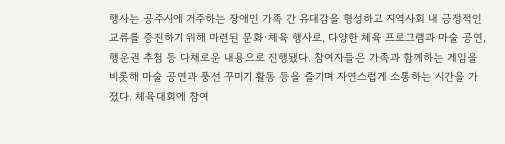행사는 공주시에 거주하는 장애인 가족 간 유대감을 형성하고 지역사회 내 긍정적인 교류를 증진하기 위해 마련된 문화·체육 행사로, 다양한 체육 프로그램과 마술 공연, 행운권 추첨 등 다채로운 내용으로 진행됐다. 참여자들은 가족과 함께하는 게임을 비롯해 마술 공연과 풍선 꾸미기 활동 등을 즐기며 자연스럽게 소통하는 시간을 가졌다. 체육대회에 참여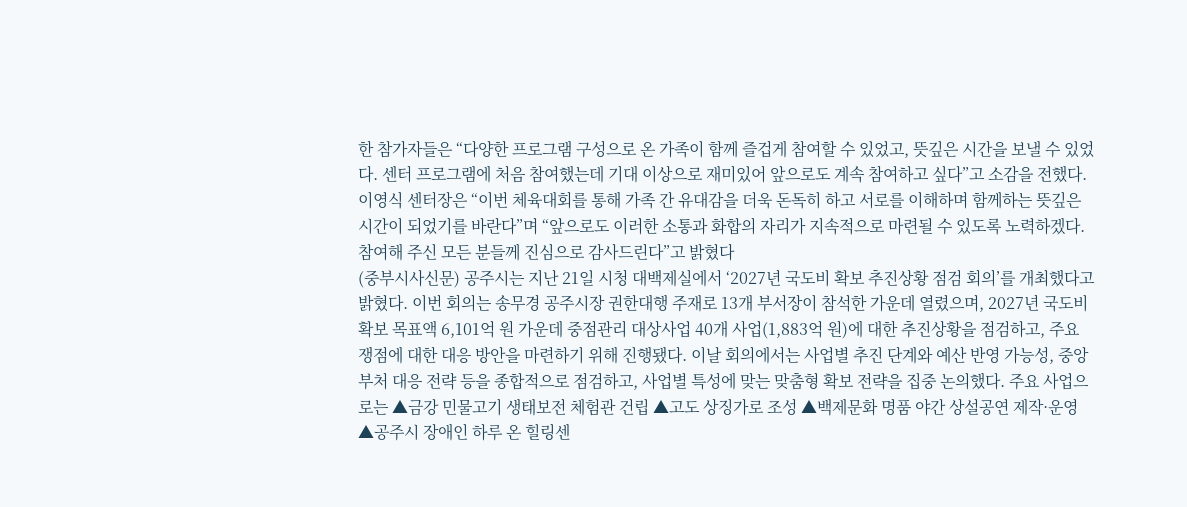한 참가자들은 “다양한 프로그램 구성으로 온 가족이 함께 즐겁게 참여할 수 있었고, 뜻깊은 시간을 보낼 수 있었다. 센터 프로그램에 처음 참여했는데 기대 이상으로 재미있어 앞으로도 계속 참여하고 싶다”고 소감을 전했다. 이영식 센터장은 “이번 체육대회를 통해 가족 간 유대감을 더욱 돈독히 하고 서로를 이해하며 함께하는 뜻깊은 시간이 되었기를 바란다”며 “앞으로도 이러한 소통과 화합의 자리가 지속적으로 마련될 수 있도록 노력하겠다. 참여해 주신 모든 분들께 진심으로 감사드린다”고 밝혔다
(중부시사신문) 공주시는 지난 21일 시청 대백제실에서 ‘2027년 국도비 확보 추진상황 점검 회의’를 개최했다고 밝혔다. 이번 회의는 송무경 공주시장 권한대행 주재로 13개 부서장이 참석한 가운데 열렸으며, 2027년 국도비 확보 목표액 6,101억 원 가운데 중점관리 대상사업 40개 사업(1,883억 원)에 대한 추진상황을 점검하고, 주요 쟁점에 대한 대응 방안을 마련하기 위해 진행됐다. 이날 회의에서는 사업별 추진 단계와 예산 반영 가능성, 중앙부처 대응 전략 등을 종합적으로 점검하고, 사업별 특성에 맞는 맞춤형 확보 전략을 집중 논의했다. 주요 사업으로는 ▲금강 민물고기 생태보전 체험관 건립 ▲고도 상징가로 조성 ▲백제문화 명품 야간 상설공연 제작·운영 ▲공주시 장애인 하루 온 힐링센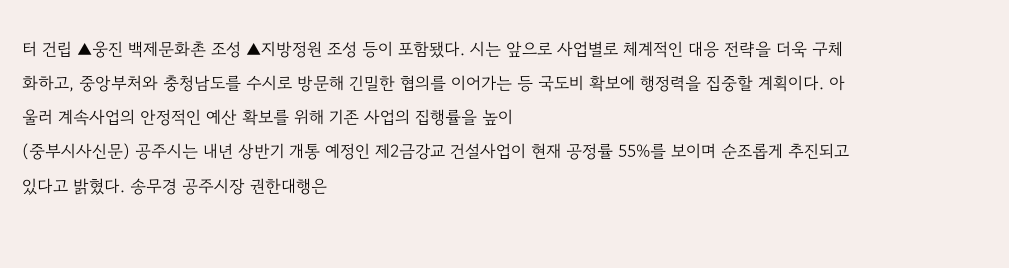터 건립 ▲웅진 백제문화촌 조성 ▲지방정원 조성 등이 포함됐다. 시는 앞으로 사업별로 체계적인 대응 전략을 더욱 구체화하고, 중앙부처와 충청남도를 수시로 방문해 긴밀한 협의를 이어가는 등 국도비 확보에 행정력을 집중할 계획이다. 아울러 계속사업의 안정적인 예산 확보를 위해 기존 사업의 집행률을 높이
(중부시사신문) 공주시는 내년 상반기 개통 예정인 제2금강교 건설사업이 현재 공정률 55%를 보이며 순조롭게 추진되고 있다고 밝혔다. 송무경 공주시장 권한대행은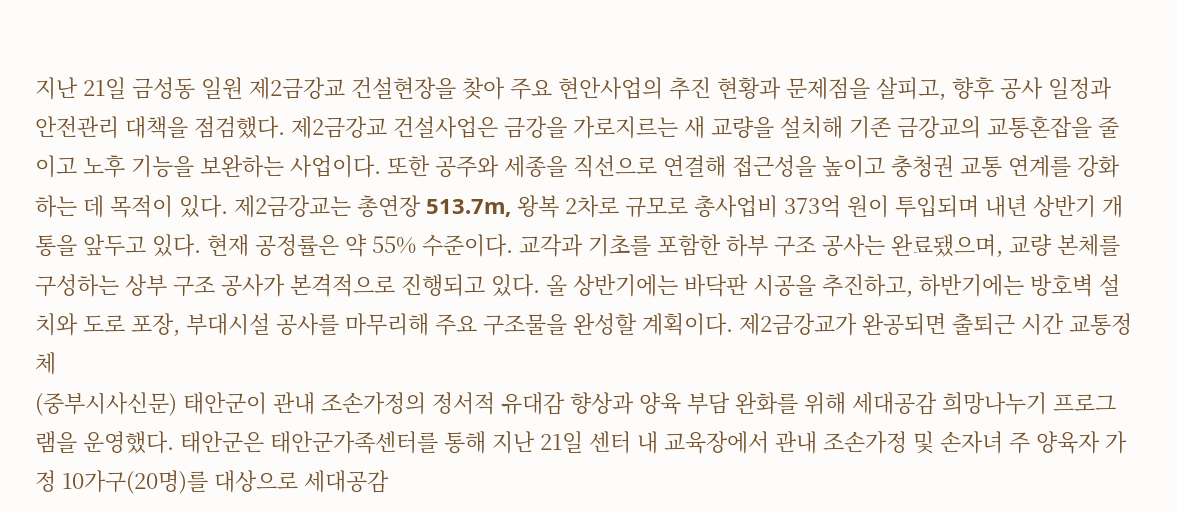지난 21일 금성동 일원 제2금강교 건설현장을 찾아 주요 현안사업의 추진 현황과 문제점을 살피고, 향후 공사 일정과 안전관리 대책을 점검했다. 제2금강교 건설사업은 금강을 가로지르는 새 교량을 설치해 기존 금강교의 교통혼잡을 줄이고 노후 기능을 보완하는 사업이다. 또한 공주와 세종을 직선으로 연결해 접근성을 높이고 충청권 교통 연계를 강화하는 데 목적이 있다. 제2금강교는 총연장 513.7m, 왕복 2차로 규모로 총사업비 373억 원이 투입되며 내년 상반기 개통을 앞두고 있다. 현재 공정률은 약 55% 수준이다. 교각과 기초를 포함한 하부 구조 공사는 완료됐으며, 교량 본체를 구성하는 상부 구조 공사가 본격적으로 진행되고 있다. 올 상반기에는 바닥판 시공을 추진하고, 하반기에는 방호벽 설치와 도로 포장, 부대시설 공사를 마무리해 주요 구조물을 완성할 계획이다. 제2금강교가 완공되면 출퇴근 시간 교통정체
(중부시사신문) 태안군이 관내 조손가정의 정서적 유대감 향상과 양육 부담 완화를 위해 세대공감 희망나누기 프로그램을 운영했다. 태안군은 태안군가족센터를 통해 지난 21일 센터 내 교육장에서 관내 조손가정 및 손자녀 주 양육자 가정 10가구(20명)를 대상으로 세대공감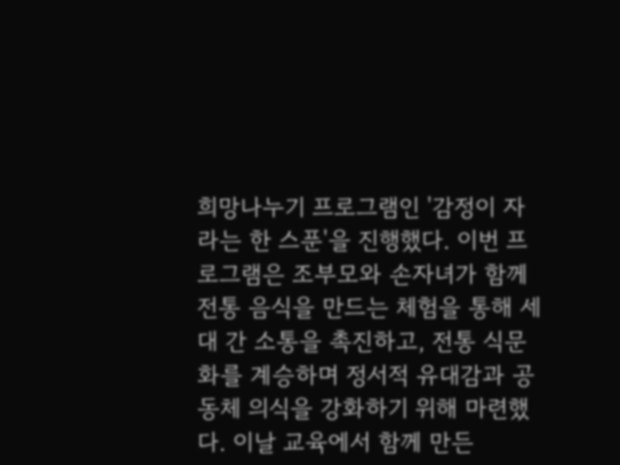희망나누기 프로그램인 '감정이 자라는 한 스푼'을 진행했다. 이번 프로그램은 조부모와 손자녀가 함께 전통 음식을 만드는 체험을 통해 세대 간 소통을 촉진하고, 전통 식문화를 계승하며 정서적 유대감과 공동체 의식을 강화하기 위해 마련했다. 이날 교육에서 함께 만든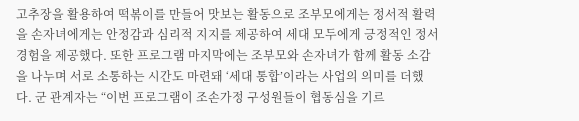고추장을 활용하여 떡볶이를 만들어 맛보는 활동으로 조부모에게는 정서적 활력을 손자녀에게는 안정감과 심리적 지지를 제공하여 세대 모두에게 긍정적인 정서경험을 제공했다. 또한 프로그램 마지막에는 조부모와 손자녀가 함께 활동 소감을 나누며 서로 소통하는 시간도 마련돼 ‘세대 통합’이라는 사업의 의미를 더했다. 군 관계자는 “이번 프로그램이 조손가정 구성원들이 협동심을 기르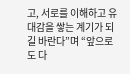고, 서로를 이해하고 유대감을 쌓는 계기가 되길 바란다”며 “앞으로도 다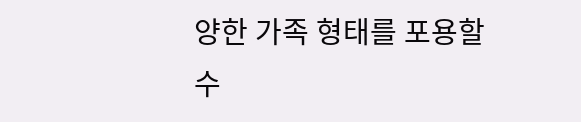양한 가족 형태를 포용할 수